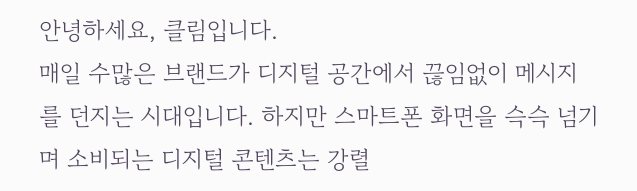안녕하세요, 클림입니다.
매일 수많은 브랜드가 디지털 공간에서 끊임없이 메시지를 던지는 시대입니다. 하지만 스마트폰 화면을 슥슥 넘기며 소비되는 디지털 콘텐츠는 강렬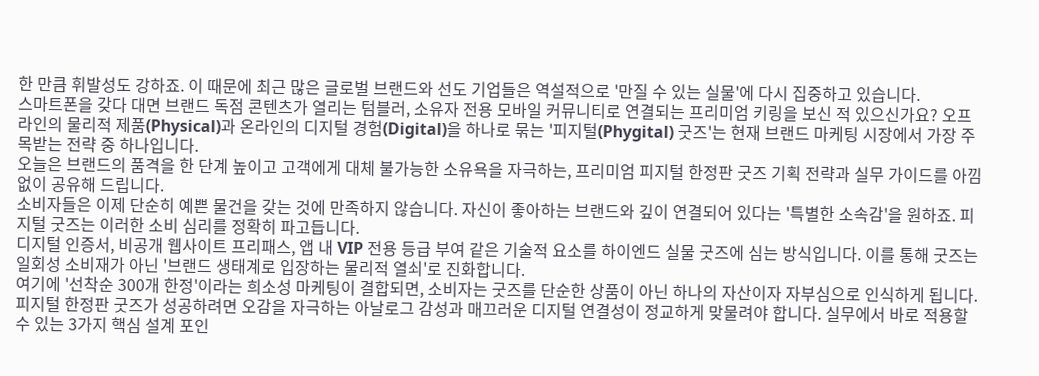한 만큼 휘발성도 강하죠. 이 때문에 최근 많은 글로벌 브랜드와 선도 기업들은 역설적으로 '만질 수 있는 실물'에 다시 집중하고 있습니다.
스마트폰을 갖다 대면 브랜드 독점 콘텐츠가 열리는 텀블러, 소유자 전용 모바일 커뮤니티로 연결되는 프리미엄 키링을 보신 적 있으신가요? 오프라인의 물리적 제품(Physical)과 온라인의 디지털 경험(Digital)을 하나로 묶는 '피지털(Phygital) 굿즈'는 현재 브랜드 마케팅 시장에서 가장 주목받는 전략 중 하나입니다.
오늘은 브랜드의 품격을 한 단계 높이고 고객에게 대체 불가능한 소유욕을 자극하는, 프리미엄 피지털 한정판 굿즈 기획 전략과 실무 가이드를 아낌없이 공유해 드립니다.
소비자들은 이제 단순히 예쁜 물건을 갖는 것에 만족하지 않습니다. 자신이 좋아하는 브랜드와 깊이 연결되어 있다는 '특별한 소속감'을 원하죠. 피지털 굿즈는 이러한 소비 심리를 정확히 파고듭니다.
디지털 인증서, 비공개 웹사이트 프리패스, 앱 내 VIP 전용 등급 부여 같은 기술적 요소를 하이엔드 실물 굿즈에 심는 방식입니다. 이를 통해 굿즈는 일회성 소비재가 아닌 '브랜드 생태계로 입장하는 물리적 열쇠'로 진화합니다.
여기에 '선착순 300개 한정'이라는 희소성 마케팅이 결합되면, 소비자는 굿즈를 단순한 상품이 아닌 하나의 자산이자 자부심으로 인식하게 됩니다.
피지털 한정판 굿즈가 성공하려면 오감을 자극하는 아날로그 감성과 매끄러운 디지털 연결성이 정교하게 맞물려야 합니다. 실무에서 바로 적용할 수 있는 3가지 핵심 설계 포인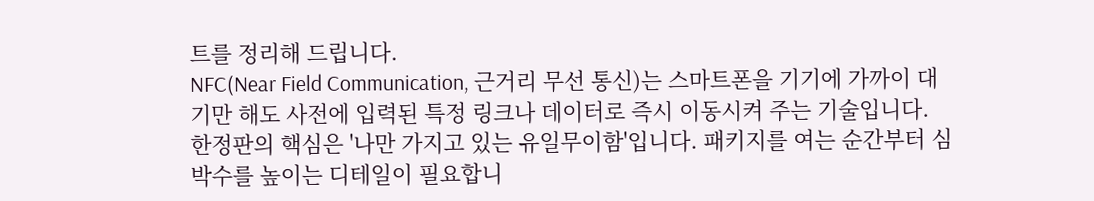트를 정리해 드립니다.
NFC(Near Field Communication, 근거리 무선 통신)는 스마트폰을 기기에 가까이 대기만 해도 사전에 입력된 특정 링크나 데이터로 즉시 이동시켜 주는 기술입니다.
한정판의 핵심은 '나만 가지고 있는 유일무이함'입니다. 패키지를 여는 순간부터 심박수를 높이는 디테일이 필요합니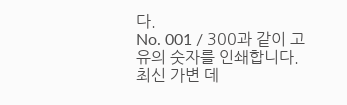다.
No. 001 / 300과 같이 고유의 숫자를 인쇄합니다. 최신 가변 데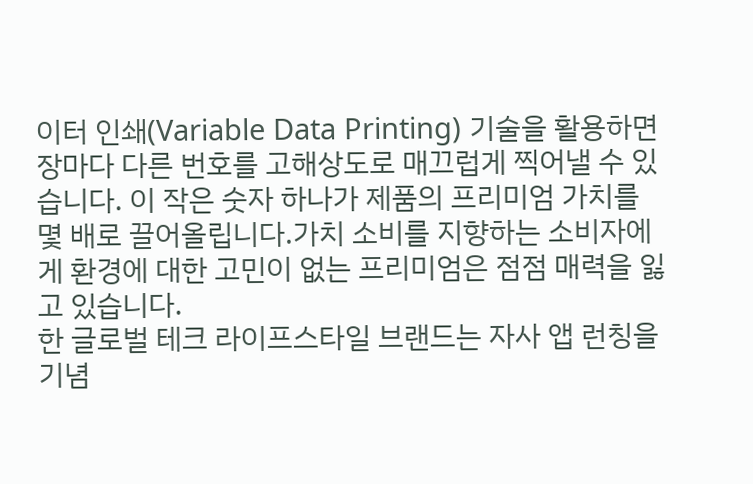이터 인쇄(Variable Data Printing) 기술을 활용하면 장마다 다른 번호를 고해상도로 매끄럽게 찍어낼 수 있습니다. 이 작은 숫자 하나가 제품의 프리미엄 가치를 몇 배로 끌어올립니다.가치 소비를 지향하는 소비자에게 환경에 대한 고민이 없는 프리미엄은 점점 매력을 잃고 있습니다.
한 글로벌 테크 라이프스타일 브랜드는 자사 앱 런칭을 기념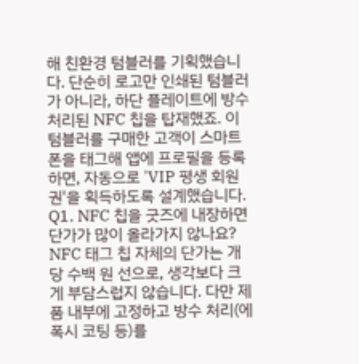해 친환경 텀블러를 기획했습니다. 단순히 로고만 인쇄된 텀블러가 아니라, 하단 플레이트에 방수 처리된 NFC 칩을 탑재했죠. 이 텀블러를 구매한 고객이 스마트폰을 태그해 앱에 프로필을 등록하면, 자동으로 'VIP 평생 회원권'을 획득하도록 설계했습니다.
Q1. NFC 칩을 굿즈에 내장하면 단가가 많이 올라가지 않나요?
NFC 태그 칩 자체의 단가는 개당 수백 원 선으로, 생각보다 크게 부담스럽지 않습니다. 다만 제품 내부에 고정하고 방수 처리(에폭시 코팅 등)를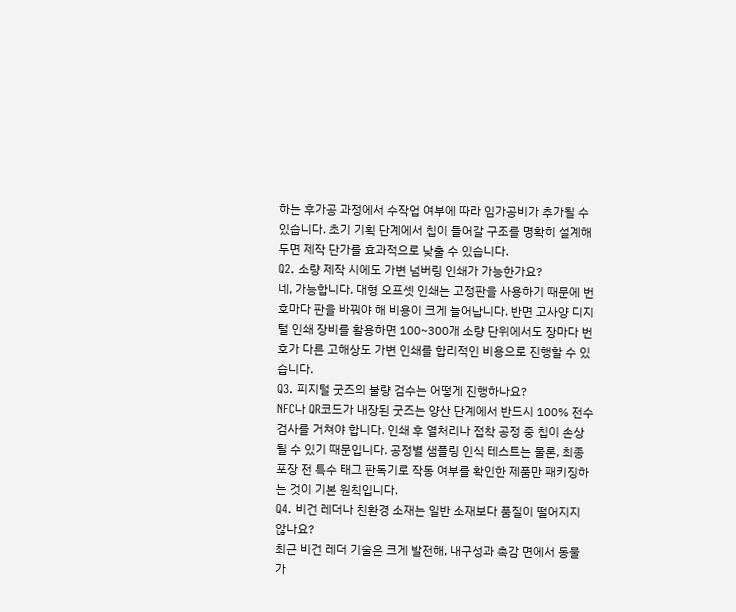하는 후가공 과정에서 수작업 여부에 따라 임가공비가 추가될 수 있습니다. 초기 기획 단계에서 칩이 들어갈 구조를 명확히 설계해 두면 제작 단가를 효과적으로 낮출 수 있습니다.
Q2. 소량 제작 시에도 가변 넘버링 인쇄가 가능한가요?
네, 가능합니다. 대형 오프셋 인쇄는 고정판을 사용하기 때문에 번호마다 판을 바꿔야 해 비용이 크게 늘어납니다. 반면 고사양 디지털 인쇄 장비를 활용하면 100~300개 소량 단위에서도 장마다 번호가 다른 고해상도 가변 인쇄를 합리적인 비용으로 진행할 수 있습니다.
Q3. 피지털 굿즈의 불량 검수는 어떻게 진행하나요?
NFC나 QR코드가 내장된 굿즈는 양산 단계에서 반드시 100% 전수 검사를 거쳐야 합니다. 인쇄 후 열처리나 접착 공정 중 칩이 손상될 수 있기 때문입니다. 공정별 샘플링 인식 테스트는 물론, 최종 포장 전 특수 태그 판독기로 작동 여부를 확인한 제품만 패키징하는 것이 기본 원칙입니다.
Q4. 비건 레더나 친환경 소재는 일반 소재보다 품질이 떨어지지 않나요?
최근 비건 레더 기술은 크게 발전해, 내구성과 촉감 면에서 동물 가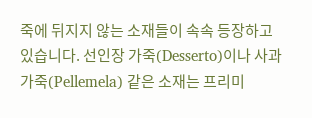죽에 뒤지지 않는 소재들이 속속 등장하고 있습니다. 선인장 가죽(Desserto)이나 사과 가죽(Pellemela) 같은 소재는 프리미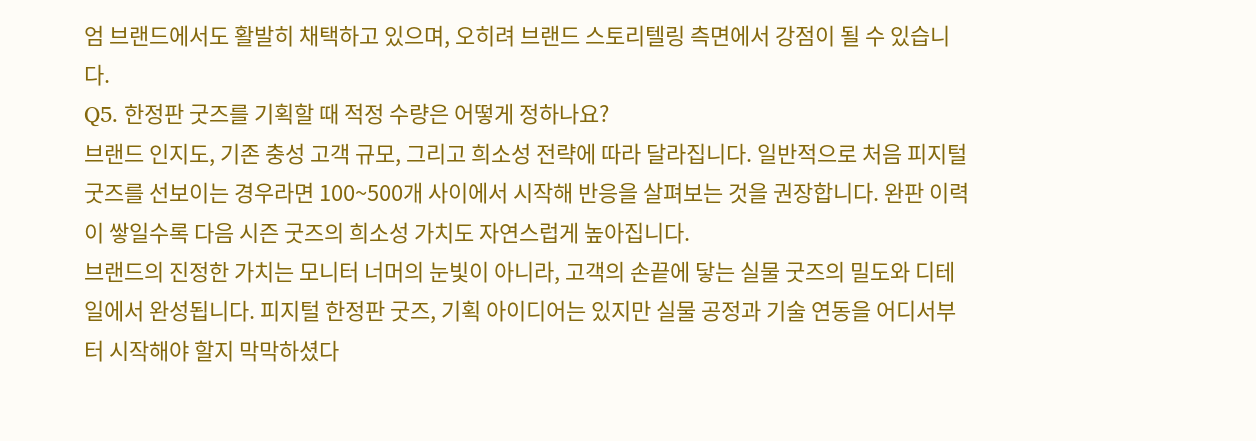엄 브랜드에서도 활발히 채택하고 있으며, 오히려 브랜드 스토리텔링 측면에서 강점이 될 수 있습니다.
Q5. 한정판 굿즈를 기획할 때 적정 수량은 어떻게 정하나요?
브랜드 인지도, 기존 충성 고객 규모, 그리고 희소성 전략에 따라 달라집니다. 일반적으로 처음 피지털 굿즈를 선보이는 경우라면 100~500개 사이에서 시작해 반응을 살펴보는 것을 권장합니다. 완판 이력이 쌓일수록 다음 시즌 굿즈의 희소성 가치도 자연스럽게 높아집니다.
브랜드의 진정한 가치는 모니터 너머의 눈빛이 아니라, 고객의 손끝에 닿는 실물 굿즈의 밀도와 디테일에서 완성됩니다. 피지털 한정판 굿즈, 기획 아이디어는 있지만 실물 공정과 기술 연동을 어디서부터 시작해야 할지 막막하셨다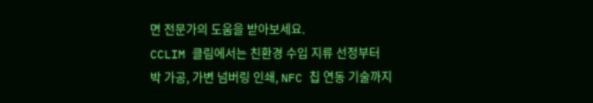면 전문가의 도움을 받아보세요.
CCLIM 클림에서는 친환경 수입 지류 선정부터 박 가공, 가변 넘버링 인쇄, NFC 칩 연동 기술까지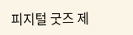피지털 굿즈 제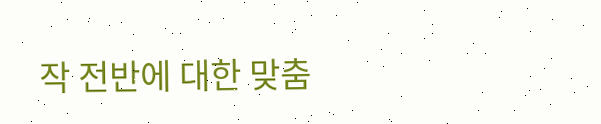작 전반에 대한 맞춤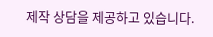제작 상담을 제공하고 있습니다.